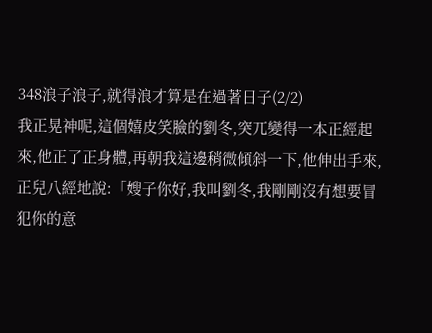348浪子浪子,就得浪才算是在過著日子(2/2)
我正晃神呢,這個嬉皮笑臉的劉冬,突兀變得一本正經起來,他正了正身體,再朝我這邊稍微傾斜一下,他伸出手來,正兒八經地說:「嫂子你好,我叫劉冬,我剛剛沒有想要冒犯你的意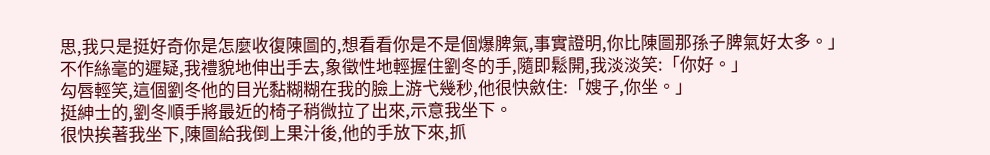思,我只是挺好奇你是怎麼收復陳圖的,想看看你是不是個爆脾氣,事實證明,你比陳圖那孫子脾氣好太多。」
不作絲毫的遲疑,我禮貌地伸出手去,象徵性地輕握住劉冬的手,隨即鬆開,我淡淡笑:「你好。」
勾唇輕笑,這個劉冬他的目光黏糊糊在我的臉上游弋幾秒,他很快斂住:「嫂子,你坐。」
挺紳士的,劉冬順手將最近的椅子稍微拉了出來,示意我坐下。
很快挨著我坐下,陳圖給我倒上果汁後,他的手放下來,抓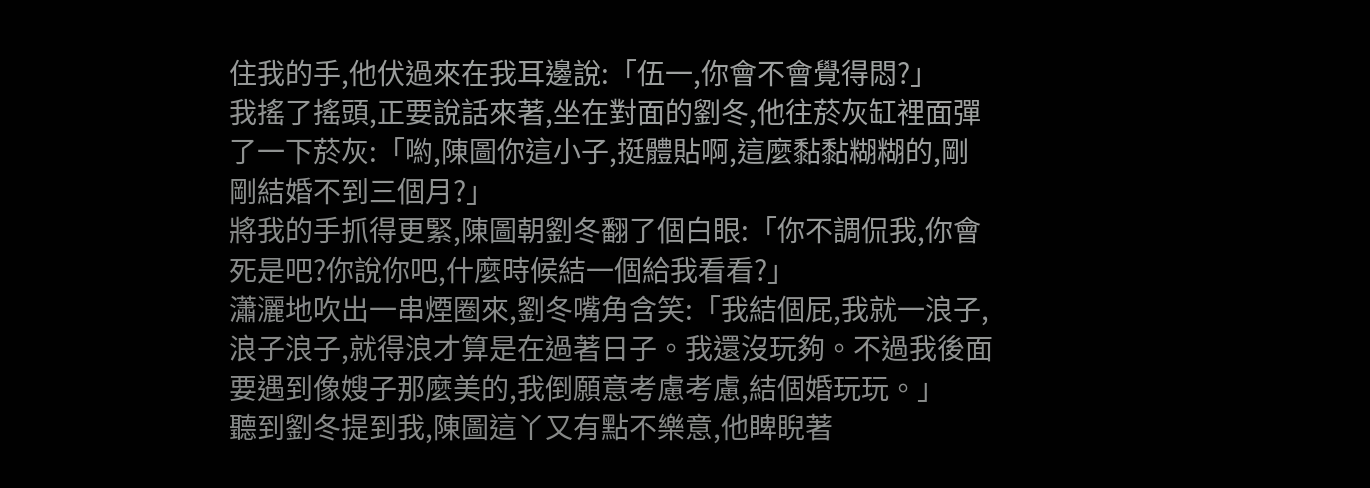住我的手,他伏過來在我耳邊說:「伍一,你會不會覺得悶?」
我搖了搖頭,正要說話來著,坐在對面的劉冬,他往菸灰缸裡面彈了一下菸灰:「喲,陳圖你這小子,挺體貼啊,這麼黏黏糊糊的,剛剛結婚不到三個月?」
將我的手抓得更緊,陳圖朝劉冬翻了個白眼:「你不調侃我,你會死是吧?你說你吧,什麼時候結一個給我看看?」
瀟灑地吹出一串煙圈來,劉冬嘴角含笑:「我結個屁,我就一浪子,浪子浪子,就得浪才算是在過著日子。我還沒玩夠。不過我後面要遇到像嫂子那麼美的,我倒願意考慮考慮,結個婚玩玩。」
聽到劉冬提到我,陳圖這丫又有點不樂意,他睥睨著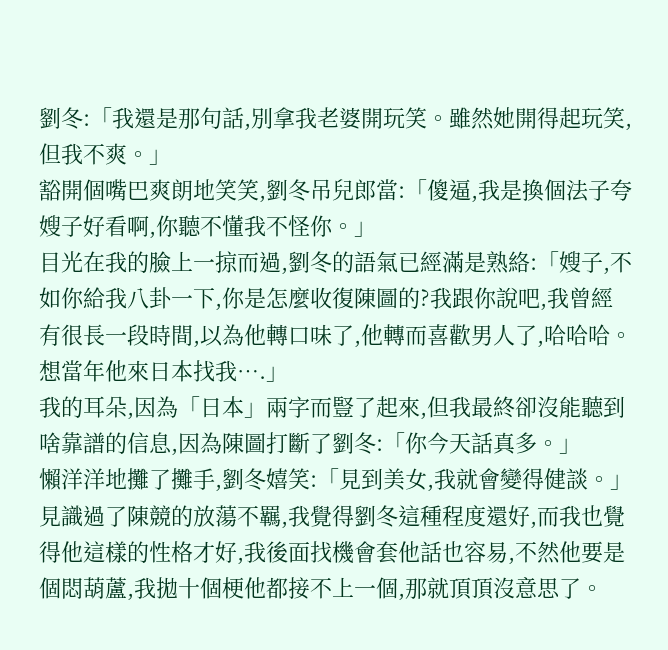劉冬:「我還是那句話,別拿我老婆開玩笑。雖然她開得起玩笑,但我不爽。」
豁開個嘴巴爽朗地笑笑,劉冬吊兒郎當:「傻逼,我是換個法子夸嫂子好看啊,你聽不懂我不怪你。」
目光在我的臉上一掠而過,劉冬的語氣已經滿是熟絡:「嫂子,不如你給我八卦一下,你是怎麼收復陳圖的?我跟你說吧,我曾經有很長一段時間,以為他轉口味了,他轉而喜歡男人了,哈哈哈。想當年他來日本找我….」
我的耳朵,因為「日本」兩字而豎了起來,但我最終卻沒能聽到啥靠譜的信息,因為陳圖打斷了劉冬:「你今天話真多。」
懶洋洋地攤了攤手,劉冬嬉笑:「見到美女,我就會變得健談。」
見識過了陳競的放蕩不羈,我覺得劉冬這種程度還好,而我也覺得他這樣的性格才好,我後面找機會套他話也容易,不然他要是個悶葫蘆,我拋十個梗他都接不上一個,那就頂頂沒意思了。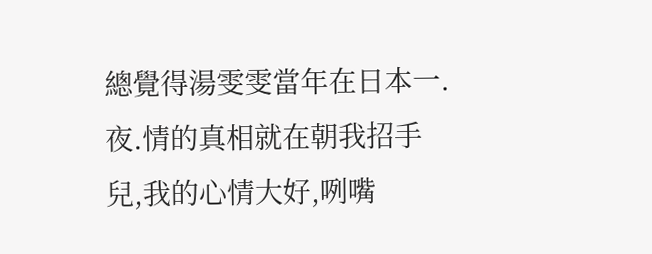總覺得湯雯雯當年在日本一.夜.情的真相就在朝我招手兒,我的心情大好,咧嘴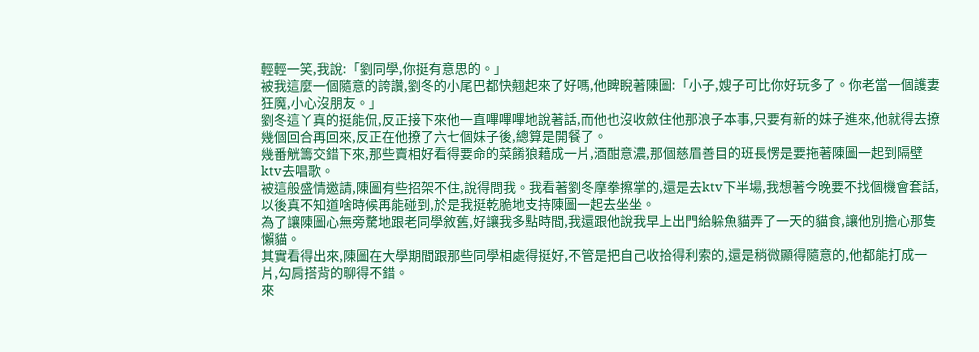輕輕一笑,我說:「劉同學,你挺有意思的。」
被我這麼一個隨意的誇讚,劉冬的小尾巴都快翹起來了好嗎,他睥睨著陳圖:「小子,嫂子可比你好玩多了。你老當一個護妻狂魔,小心沒朋友。」
劉冬這丫真的挺能侃,反正接下來他一直嗶嗶嗶地說著話,而他也沒收斂住他那浪子本事,只要有新的妹子進來,他就得去撩幾個回合再回來,反正在他撩了六七個妹子後,總算是開餐了。
幾番觥籌交錯下來,那些賣相好看得要命的菜餚狼藉成一片,酒酣意濃,那個慈眉善目的班長愣是要拖著陳圖一起到隔壁ktv去唱歌。
被這般盛情邀請,陳圖有些招架不住,說得問我。我看著劉冬摩拳擦掌的,還是去ktv下半場,我想著今晚要不找個機會套話,以後真不知道啥時候再能碰到,於是我挺乾脆地支持陳圖一起去坐坐。
為了讓陳圖心無旁騖地跟老同學敘舊,好讓我多點時間,我還跟他說我早上出門給躲魚貓弄了一天的貓食,讓他別擔心那隻懶貓。
其實看得出來,陳圖在大學期間跟那些同學相處得挺好,不管是把自己收拾得利索的,還是稍微顯得隨意的,他都能打成一片,勾肩搭背的聊得不錯。
來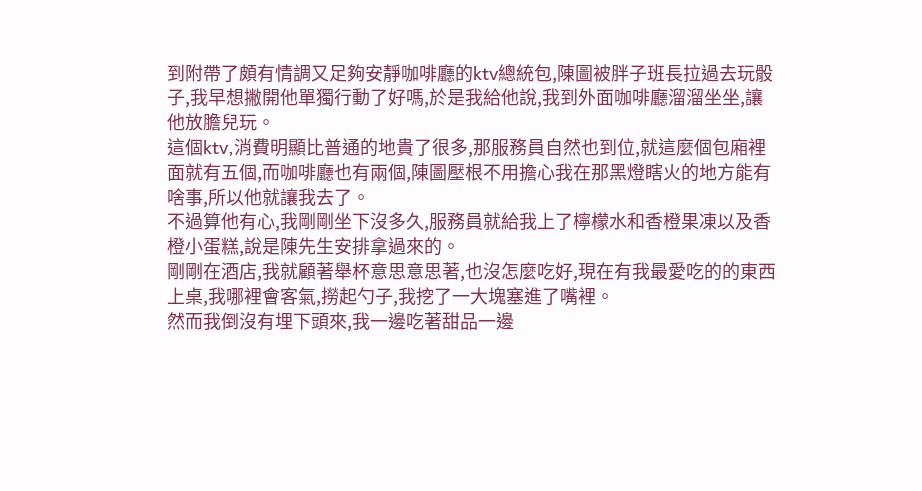到附帶了頗有情調又足夠安靜咖啡廳的ktv總統包,陳圖被胖子班長拉過去玩骰子,我早想撇開他單獨行動了好嗎,於是我給他說,我到外面咖啡廳溜溜坐坐,讓他放膽兒玩。
這個ktv,消費明顯比普通的地貴了很多,那服務員自然也到位,就這麼個包廂裡面就有五個,而咖啡廳也有兩個,陳圖壓根不用擔心我在那黑燈瞎火的地方能有啥事,所以他就讓我去了。
不過算他有心,我剛剛坐下沒多久,服務員就給我上了檸檬水和香橙果凍以及香橙小蛋糕,說是陳先生安排拿過來的。
剛剛在酒店,我就顧著舉杯意思意思著,也沒怎麼吃好,現在有我最愛吃的的東西上桌,我哪裡會客氣,撈起勺子,我挖了一大塊塞進了嘴裡。
然而我倒沒有埋下頭來,我一邊吃著甜品一邊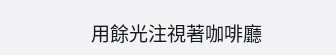用餘光注視著咖啡廳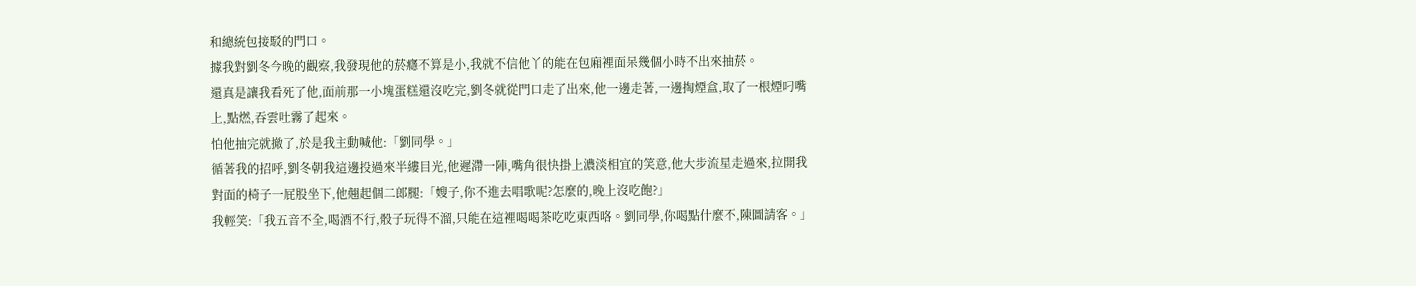和總統包接駁的門口。
據我對劉冬今晚的觀察,我發現他的菸癮不算是小,我就不信他丫的能在包廂裡面呆幾個小時不出來抽菸。
還真是讓我看死了他,面前那一小塊蛋糕還沒吃完,劉冬就從門口走了出來,他一邊走著,一邊掏煙盒,取了一根煙叼嘴上,點燃,吞雲吐霧了起來。
怕他抽完就撤了,於是我主動喊他:「劉同學。」
循著我的招呼,劉冬朝我這邊投過來半縷目光,他遲滯一陣,嘴角很快掛上濃淡相宜的笑意,他大步流星走過來,拉開我對面的椅子一屁股坐下,他翹起個二郎腿:「嫂子,你不進去唱歌呢?怎麼的,晚上沒吃飽?」
我輕笑:「我五音不全,喝酒不行,骰子玩得不溜,只能在這裡喝喝茶吃吃東西咯。劉同學,你喝點什麼不,陳圖請客。」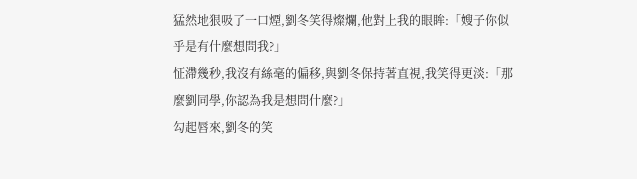猛然地狠吸了一口煙,劉冬笑得燦爛,他對上我的眼眸:「嫂子你似乎是有什麼想問我?」
怔滯幾秒,我沒有絲毫的偏移,與劉冬保持著直視,我笑得更淡:「那麼劉同學,你認為我是想問什麼?」
勾起唇來,劉冬的笑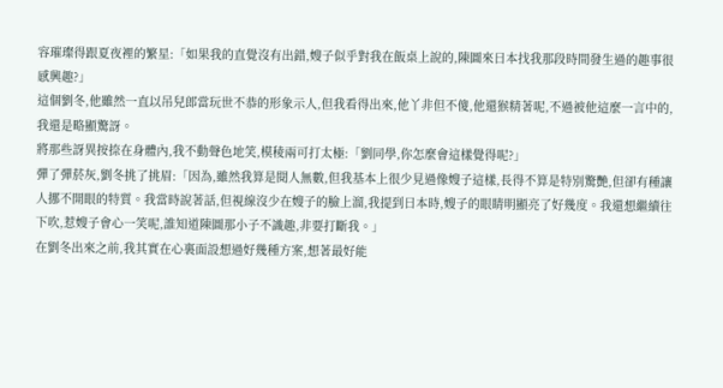容璀璨得跟夏夜裡的繁星:「如果我的直覺沒有出錯,嫂子似乎對我在飯桌上說的,陳圖來日本找我那段時間發生過的趣事很感興趣?」
這個劉冬,他雖然一直以吊兒郎當玩世不恭的形象示人,但我看得出來,他丫非但不傻,他還猴精著呢,不過被他這麼一言中的,我還是略顯驚訝。
將那些訝異按捺在身體內,我不動聲色地笑,模稜兩可打太極:「劉同學,你怎麼會這樣覺得呢?」
彈了彈菸灰,劉冬挑了挑眉:「因為,雖然我算是閱人無數,但我基本上很少見過像嫂子這樣,長得不算是特別驚艷,但卻有種讓人挪不開眼的特質。我當時說著話,但視線沒少在嫂子的臉上溜,我提到日本時,嫂子的眼睛明顯亮了好幾度。我還想繼續往下吹,惹嫂子會心一笑呢,誰知道陳圖那小子不識趣,非要打斷我。」
在劉冬出來之前,我其實在心裏面設想過好幾種方案,想著最好能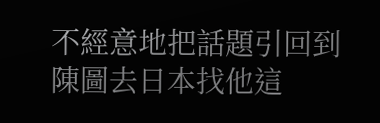不經意地把話題引回到陳圖去日本找他這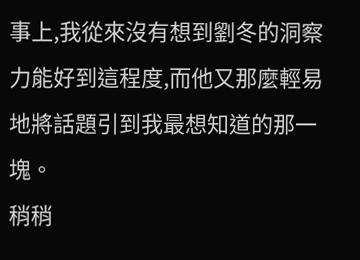事上,我從來沒有想到劉冬的洞察力能好到這程度,而他又那麼輕易地將話題引到我最想知道的那一塊。
稍稍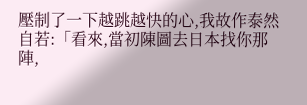壓制了一下越跳越快的心,我故作泰然自若:「看來,當初陳圖去日本找你那陣,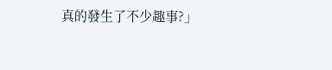真的發生了不少趣事?」